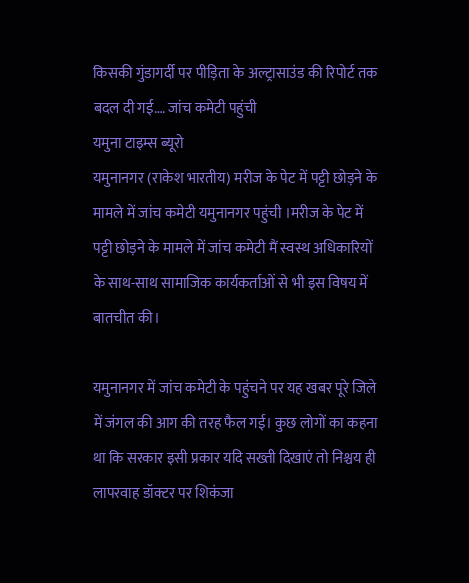किसकी गुंडागर्दी पर पीड़िता के अल्ट्रासाउंड की रिपोर्ट तक बदल दी गई…. जांच कमेटी पहुंची
यमुना टाइम्स ब्यूरो
यमुनानगर (राकेश भारतीय) मरीज के पेट में पट्टी छोड़ने के मामले में जांच कमेटी यमुनानगर पहुंची ।मरीज के पेट में पट्टी छोड़ने के मामले में जांच कमेटी मैं स्वस्थ अधिकारियों के साथ-साथ सामाजिक कार्यकर्ताओं से भी इस विषय में बातचीत की।

यमुनानगर में जांच कमेटी के पहुंचने पर यह खबर पूरे जिले में जंगल की आग की तरह फैल गई। कुछ लोगों का कहना था कि सरकार इसी प्रकार यदि सख्ती दिखाएं तो निश्चय ही लापरवाह डॉक्टर पर शिकंजा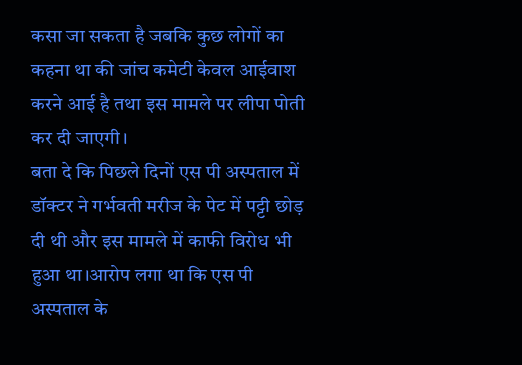कसा जा सकता है जबकि कुछ लोगों का कहना था की जांच कमेटी केवल आईवाश करने आई है तथा इस मामले पर लीपा पोती कर दी जाएगी।
बता दे कि पिछले दिनों एस पी अस्पताल में डॉक्टर ने गर्भवती मरीज के पेट में पट्टी छोड़ दी थी और इस मामले में काफी विरोध भी हुआ था।आरोप लगा था कि एस पी अस्पताल के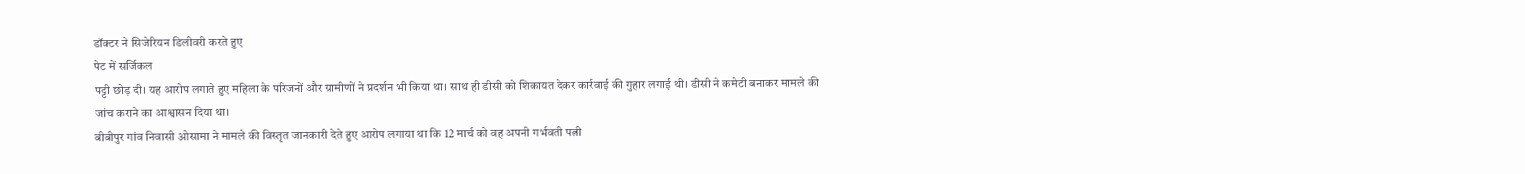डॉक्टर ने सिजेरियन डिलीवरी करते हुए
पेट में सर्जिकल
पट्टी छोड़ दी। यह आरोप लगाते हुए महिला के परिजनों और ग्रामीणों ने प्रदर्शन भी किया था। साथ ही डीसी को शिकायत देकर कार्रवाई की गुहार लगाई थी। डीसी ने कमेटी बनाकर मामले की जांच कराने का आश्वासन दिया था।
बीबीपुर गांव निवासी ओसामा ने मामले की विस्तृत जानकारी देते हुए आरोप लगाया था कि 12 मार्च को वह अपनी गर्भवती पत्नी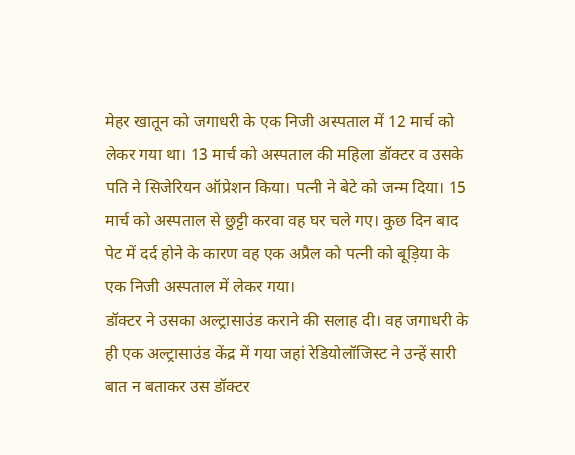मेहर खातून को जगाधरी के एक निजी अस्पताल में 12 मार्च को लेकर गया था। 13 मार्च को अस्पताल की महिला डॉक्टर व उसके पति ने सिजेरियन ऑप्रेशन किया। पत्नी ने बेटे को जन्म दिया। 15 मार्च को अस्पताल से छुट्टी करवा वह घर चले गए। कुछ दिन बाद पेट में दर्द होने के कारण वह एक अप्रैल को पत्नी को बूड़िया के एक निजी अस्पताल में लेकर गया।
डॉक्टर ने उसका अल्ट्रासाउंड कराने की सलाह दी। वह जगाधरी के ही एक अल्ट्रासाउंड केंद्र में गया जहां रेडियोलॉजिस्ट ने उन्हें सारी बात न बताकर उस डॉक्टर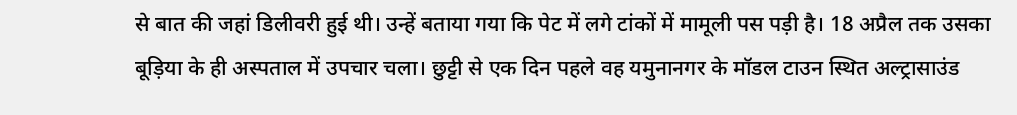से बात की जहां डिलीवरी हुई थी। उन्हें बताया गया कि पेट में लगे टांकों में मामूली पस पड़ी है। 18 अप्रैल तक उसका बूड़िया के ही अस्पताल में उपचार चला। छुट्टी से एक दिन पहले वह यमुनानगर के मॉडल टाउन स्थित अल्ट्रासाउंड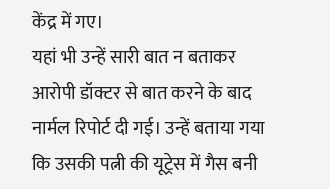केंद्र में गए।
यहां भी उन्हें सारी बात न बताकर आरोपी डॉक्टर से बात करने के बाद नार्मल रिपोर्ट दी गई। उन्हें बताया गया कि उसकी पत्नी की यूट्रेस में गैस बनी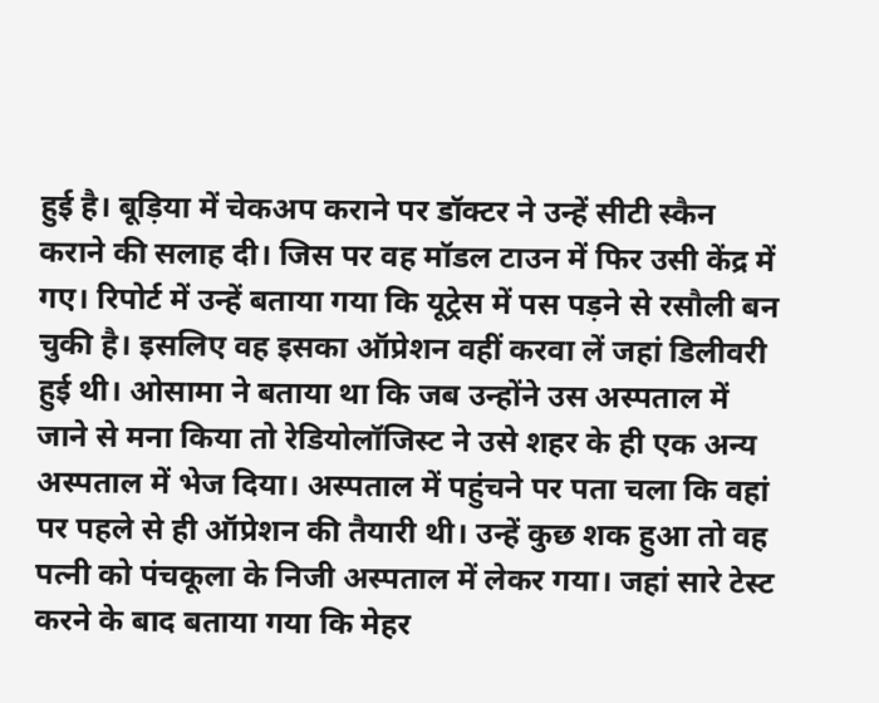हुई है। बूड़िया में चेकअप कराने पर डॉक्टर ने उन्हें सीटी स्कैन कराने की सलाह दी। जिस पर वह मॉडल टाउन में फिर उसी केंद्र में गए। रिपोर्ट में उन्हें बताया गया कि यूट्रेस में पस पड़ने से रसौली बन चुकी है। इसलिए वह इसका ऑप्रेशन वहीं करवा लें जहां डिलीवरी हुई थी। ओसामा ने बताया था कि जब उन्होंने उस अस्पताल में जाने से मना किया तो रेडियोलॉजिस्ट ने उसे शहर के ही एक अन्य अस्पताल में भेज दिया। अस्पताल में पहुंचने पर पता चला कि वहां पर पहले से ही ऑप्रेशन की तैयारी थी। उन्हें कुछ शक हुआ तो वह पत्नी को पंचकूला के निजी अस्पताल में लेकर गया। जहां सारे टेस्ट करने के बाद बताया गया कि मेहर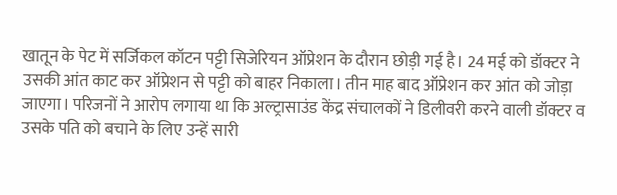खातून के पेट में सर्जिकल कॉटन पट्टी सिजेरियन ऑप्रेशन के दौरान छोड़ी गई है। 24 मई को डॉक्टर ने उसकी आंत काट कर ऑप्रेशन से पट्टी को बाहर निकाला। तीन माह बाद ऑप्रेशन कर आंत को जोड़ा जाएगा। परिजनों ने आरोप लगाया था कि अल्ट्रासाउंड केंद्र संचालकों ने डिलीवरी करने वाली डॉक्टर व उसके पति को बचाने के लिए उन्हें सारी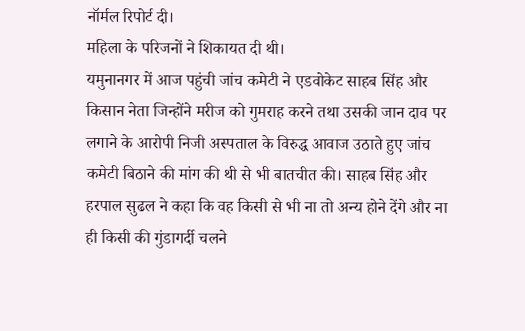नॉर्मल रिपोर्ट दी।
महिला के परिजनों ने शिकायत दी थी।
यमुनानगर में आज पहुंची जांच कमेटी ने एडवोकेट साहब सिंह और किसान नेता जिन्होंने मरीज को गुमराह करने तथा उसकी जान दाव पर लगाने के आरोपी निजी अस्पताल के विरुद्ध आवाज उठाते हुए जांच कमेटी बिठाने की मांग की थी से भी बातचीत की। साहब सिंह और हरपाल सुढल ने कहा कि वह किसी से भी ना तो अन्य होने देंगे और ना ही किसी की गुंडागर्दी चलने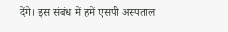देंगे। इस संबंध में हमें एसपी अस्पताल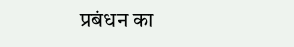प्रबंधन का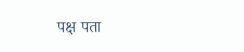पक्ष पता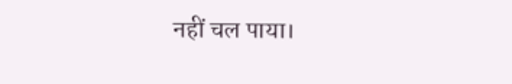नहीं चल पाया।